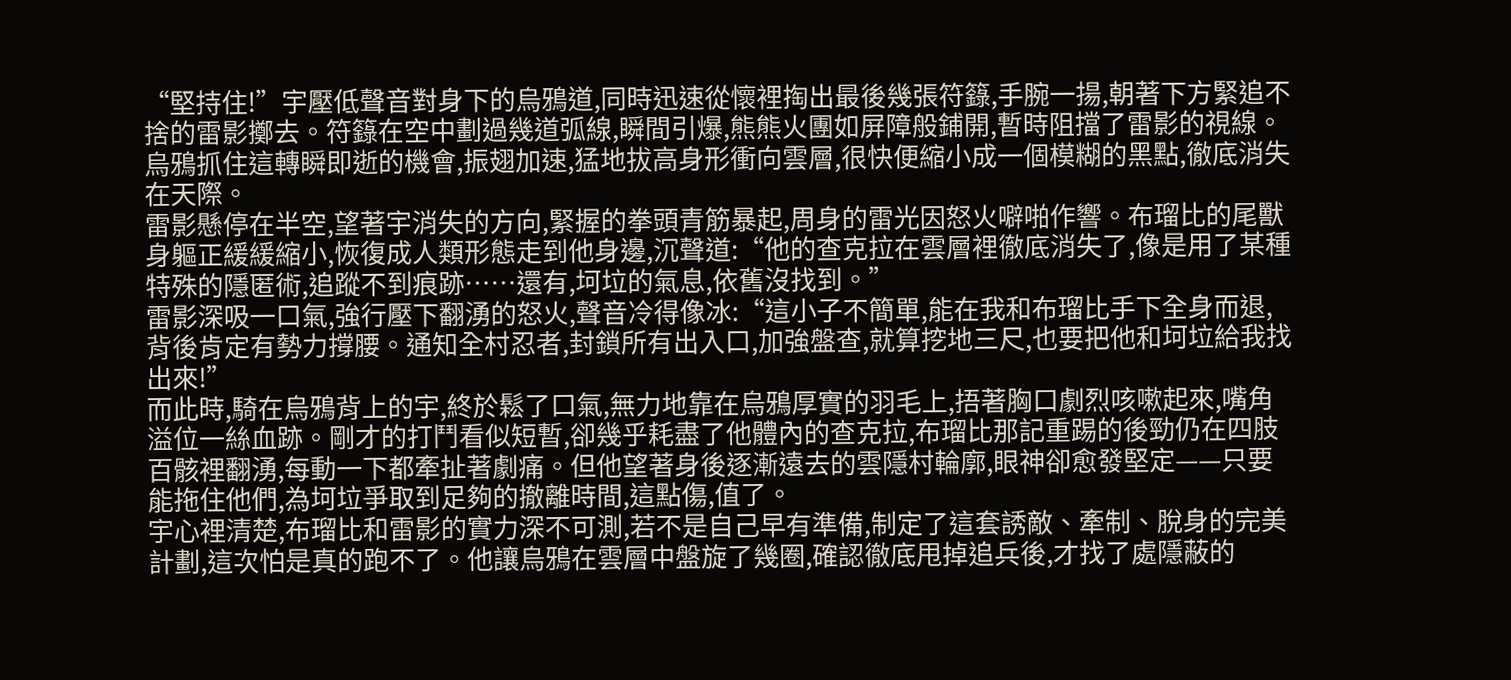“堅持住!”宇壓低聲音對身下的烏鴉道,同時迅速從懷裡掏出最後幾張符籙,手腕一揚,朝著下方緊追不捨的雷影擲去。符籙在空中劃過幾道弧線,瞬間引爆,熊熊火團如屏障般鋪開,暫時阻擋了雷影的視線。烏鴉抓住這轉瞬即逝的機會,振翅加速,猛地拔高身形衝向雲層,很快便縮小成一個模糊的黑點,徹底消失在天際。
雷影懸停在半空,望著宇消失的方向,緊握的拳頭青筋暴起,周身的雷光因怒火噼啪作響。布瑠比的尾獸身軀正緩緩縮小,恢復成人類形態走到他身邊,沉聲道:“他的查克拉在雲層裡徹底消失了,像是用了某種特殊的隱匿術,追蹤不到痕跡……還有,坷垃的氣息,依舊沒找到。”
雷影深吸一口氣,強行壓下翻湧的怒火,聲音冷得像冰:“這小子不簡單,能在我和布瑠比手下全身而退,背後肯定有勢力撐腰。通知全村忍者,封鎖所有出入口,加強盤查,就算挖地三尺,也要把他和坷垃給我找出來!”
而此時,騎在烏鴉背上的宇,終於鬆了口氣,無力地靠在烏鴉厚實的羽毛上,捂著胸口劇烈咳嗽起來,嘴角溢位一絲血跡。剛才的打鬥看似短暫,卻幾乎耗盡了他體內的查克拉,布瑠比那記重踢的後勁仍在四肢百骸裡翻湧,每動一下都牽扯著劇痛。但他望著身後逐漸遠去的雲隱村輪廓,眼神卻愈發堅定——只要能拖住他們,為坷垃爭取到足夠的撤離時間,這點傷,值了。
宇心裡清楚,布瑠比和雷影的實力深不可測,若不是自己早有準備,制定了這套誘敵、牽制、脫身的完美計劃,這次怕是真的跑不了。他讓烏鴉在雲層中盤旋了幾圈,確認徹底甩掉追兵後,才找了處隱蔽的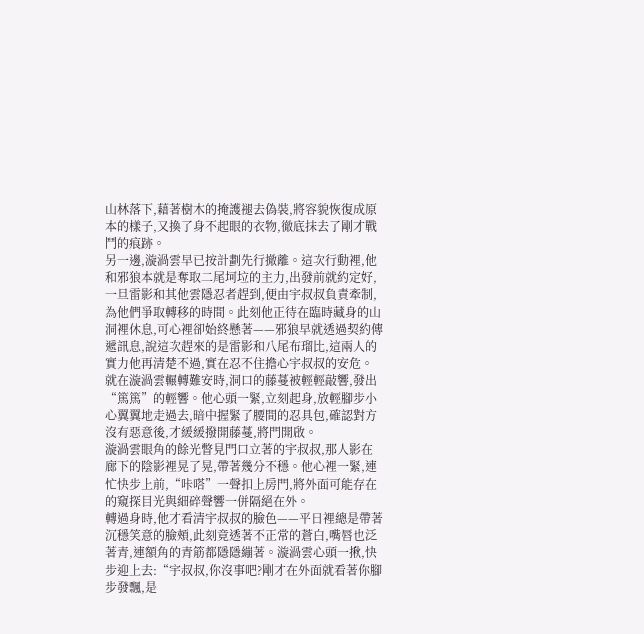山林落下,藉著樹木的掩護褪去偽裝,將容貌恢復成原本的樣子,又換了身不起眼的衣物,徹底抹去了剛才戰鬥的痕跡。
另一邊,漩渦雲早已按計劃先行撤離。這次行動裡,他和邪狼本就是奪取二尾坷垃的主力,出發前就約定好,一旦雷影和其他雲隱忍者趕到,便由宇叔叔負責牽制,為他們爭取轉移的時間。此刻他正待在臨時藏身的山洞裡休息,可心裡卻始終懸著——邪狼早就透過契約傳遞訊息,說這次趕來的是雷影和八尾布瑠比,這兩人的實力他再清楚不過,實在忍不住擔心宇叔叔的安危。
就在漩渦雲輾轉難安時,洞口的藤蔓被輕輕敲響,發出“篤篤”的輕響。他心頭一緊,立刻起身,放輕腳步小心翼翼地走過去,暗中握緊了腰間的忍具包,確認對方沒有惡意後,才緩緩撥開藤蔓,將門開啟。
漩渦雲眼角的餘光瞥見門口立著的宇叔叔,那人影在廊下的陰影裡晃了晃,帶著幾分不穩。他心裡一緊,連忙快步上前,“咔嗒”一聲扣上房門,將外面可能存在的窺探目光與細碎聲響一併隔絕在外。
轉過身時,他才看清宇叔叔的臉色——平日裡總是帶著沉穩笑意的臉頰,此刻竟透著不正常的蒼白,嘴唇也泛著青,連額角的青筋都隱隱繃著。漩渦雲心頭一揪,快步迎上去:“宇叔叔,你沒事吧?剛才在外面就看著你腳步發飄,是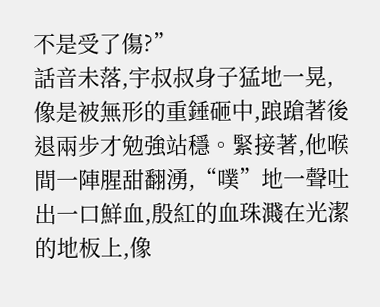不是受了傷?”
話音未落,宇叔叔身子猛地一晃,像是被無形的重錘砸中,踉蹌著後退兩步才勉強站穩。緊接著,他喉間一陣腥甜翻湧,“噗”地一聲吐出一口鮮血,殷紅的血珠濺在光潔的地板上,像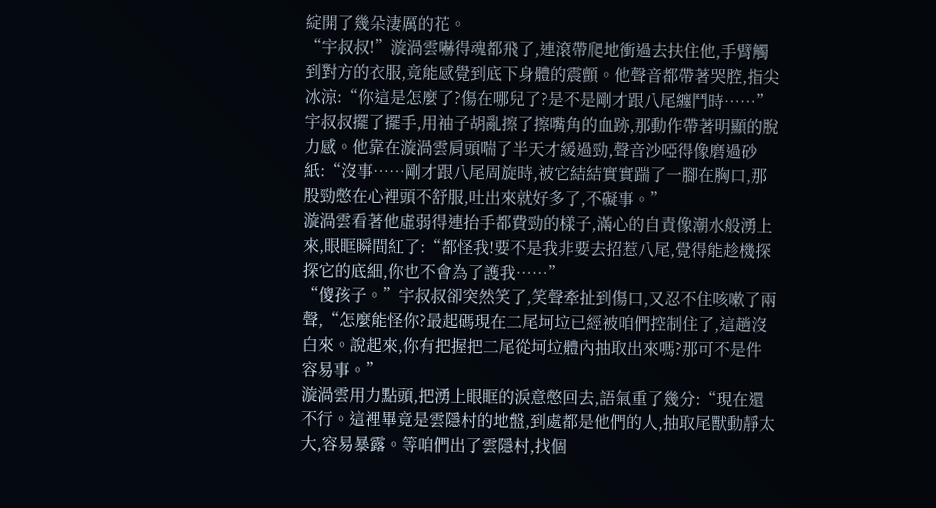綻開了幾朵淒厲的花。
“宇叔叔!”漩渦雲嚇得魂都飛了,連滾帶爬地衝過去扶住他,手臂觸到對方的衣服,竟能感覺到底下身體的震顫。他聲音都帶著哭腔,指尖冰涼:“你這是怎麼了?傷在哪兒了?是不是剛才跟八尾纏鬥時……”
宇叔叔擺了擺手,用袖子胡亂擦了擦嘴角的血跡,那動作帶著明顯的脫力感。他靠在漩渦雲肩頭喘了半天才緩過勁,聲音沙啞得像磨過砂紙:“沒事……剛才跟八尾周旋時,被它結結實實踹了一腳在胸口,那股勁憋在心裡頭不舒服,吐出來就好多了,不礙事。”
漩渦雲看著他虛弱得連抬手都費勁的樣子,滿心的自責像潮水般湧上來,眼眶瞬間紅了:“都怪我!要不是我非要去招惹八尾,覺得能趁機探探它的底細,你也不會為了護我……”
“傻孩子。”宇叔叔卻突然笑了,笑聲牽扯到傷口,又忍不住咳嗽了兩聲,“怎麼能怪你?最起碼現在二尾坷垃已經被咱們控制住了,這趟沒白來。說起來,你有把握把二尾從坷垃體內抽取出來嗎?那可不是件容易事。”
漩渦雲用力點頭,把湧上眼眶的淚意憋回去,語氣重了幾分:“現在還不行。這裡畢竟是雲隱村的地盤,到處都是他們的人,抽取尾獸動靜太大,容易暴露。等咱們出了雲隱村,找個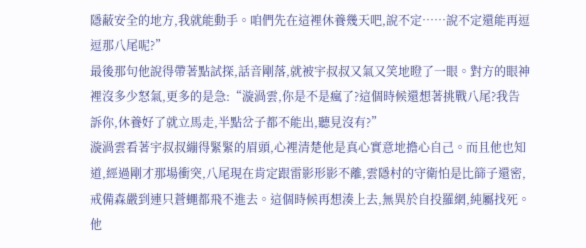隱蔽安全的地方,我就能動手。咱們先在這裡休養幾天吧,說不定……說不定還能再逗逗那八尾呢?”
最後那句他說得帶著點試探,話音剛落,就被宇叔叔又氣又笑地瞪了一眼。對方的眼神裡沒多少怒氣,更多的是急:“漩渦雲,你是不是瘋了?這個時候還想著挑戰八尾?我告訴你,休養好了就立馬走,半點岔子都不能出,聽見沒有?”
漩渦雲看著宇叔叔繃得緊緊的眉頭,心裡清楚他是真心實意地擔心自己。而且他也知道,經過剛才那場衝突,八尾現在肯定跟雷影形影不離,雲隱村的守衛怕是比篩子還密,戒備森嚴到連只蒼蠅都飛不進去。這個時候再想湊上去,無異於自投羅網,純屬找死。
他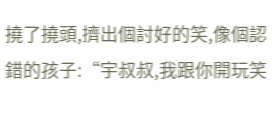撓了撓頭,擠出個討好的笑,像個認錯的孩子:“宇叔叔,我跟你開玩笑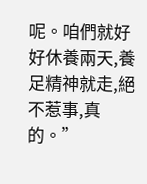呢。咱們就好好休養兩天,養足精神就走,絕不惹事,真的。”